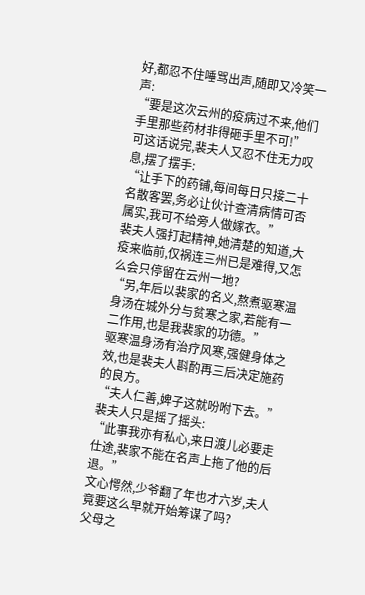好,都忍不住唾骂出声,随即又冷笑一声:
“要是这次云州的疫病过不来,他们手里那些药材非得砸手里不可!”
可这话说完,裴夫人又忍不住无力叹息,摆了摆手:
“让手下的药铺,每间每日只接二十名散客罢,务必让伙计查清病情可否属实,我可不给旁人做嫁衣。”
裴夫人强打起精神,她清楚的知道,大疫来临前,仅祸连三州已是难得,又怎么会只停留在云州一地?
“另,年后以裴家的名义,熬煮驱寒温身汤在城外分与贫寒之家,若能有一二作用,也是我裴家的功德。”
驱寒温身汤有治疗风寒,强健身体之效,也是裴夫人斟酌再三后决定施药的良方。
“夫人仁善,婢子这就吩咐下去。”
裴夫人只是摇了摇头:
“此事我亦有私心,来日渡儿必要走仕途,裴家不能在名声上拖了他的后退。”
文心愕然,少爷翻了年也才六岁,夫人竟要这么早就开始筹谋了吗?
父母之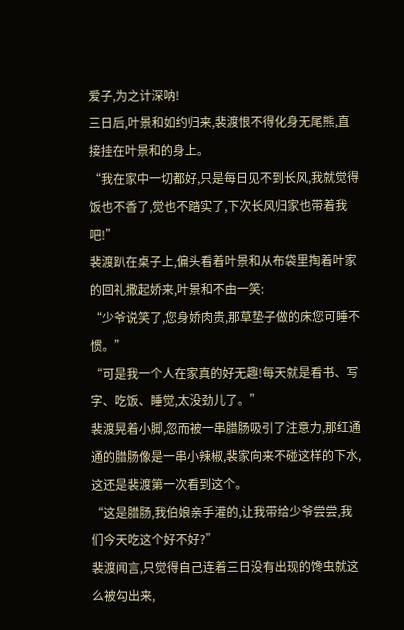爱子,为之计深呐!
三日后,叶景和如约归来,裴渡恨不得化身无尾熊,直接挂在叶景和的身上。
“我在家中一切都好,只是每日见不到长风,我就觉得饭也不香了,觉也不踏实了,下次长风归家也带着我吧!”
裴渡趴在桌子上,偏头看着叶景和从布袋里掏着叶家的回礼撒起娇来,叶景和不由一笑:
“少爷说笑了,您身娇肉贵,那草垫子做的床您可睡不惯。”
“可是我一个人在家真的好无趣!每天就是看书、写字、吃饭、睡觉,太没劲儿了。”
裴渡晃着小脚,忽而被一串腊肠吸引了注意力,那红通通的腊肠像是一串小辣椒,裴家向来不碰这样的下水,这还是裴渡第一次看到这个。
“这是腊肠,我伯娘亲手灌的,让我带给少爷尝尝,我们今天吃这个好不好?”
裴渡闻言,只觉得自己连着三日没有出现的馋虫就这么被勾出来,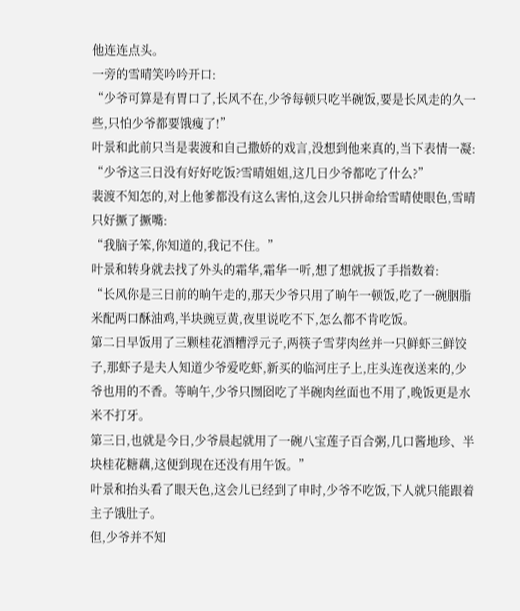他连连点头。
一旁的雪晴笑吟吟开口:
“少爷可算是有胃口了,长风不在,少爷每顿只吃半碗饭,要是长风走的久一些,只怕少爷都要饿瘦了!”
叶景和此前只当是裴渡和自己撒娇的戏言,没想到他来真的,当下表情一凝:
“少爷这三日没有好好吃饭?雪晴姐姐,这几日少爷都吃了什么?”
裴渡不知怎的,对上他爹都没有这么害怕,这会儿只拼命给雪晴使眼色,雪晴只好撅了撅嘴:
“我脑子笨,你知道的,我记不住。”
叶景和转身就去找了外头的霜华,霜华一听,想了想就扳了手指数着:
“长风你是三日前的晌午走的,那天少爷只用了晌午一顿饭,吃了一碗胭脂米配两口酥油鸡,半块豌豆黄,夜里说吃不下,怎么都不肯吃饭。
第二日早饭用了三颗桂花酒糟浮元子,两筷子雪芽肉丝并一只鲜虾三鲜饺子,那虾子是夫人知道少爷爱吃虾,新买的临河庄子上,庄头连夜送来的,少爷也用的不香。等晌午,少爷只囫囵吃了半碗肉丝面也不用了,晚饭更是水米不打牙。
第三日,也就是今日,少爷晨起就用了一碗八宝莲子百合粥,几口酱地珍、半块桂花糖藕,这便到现在还没有用午饭。”
叶景和抬头看了眼天色,这会儿已经到了申时,少爷不吃饭,下人就只能跟着主子饿肚子。
但,少爷并不知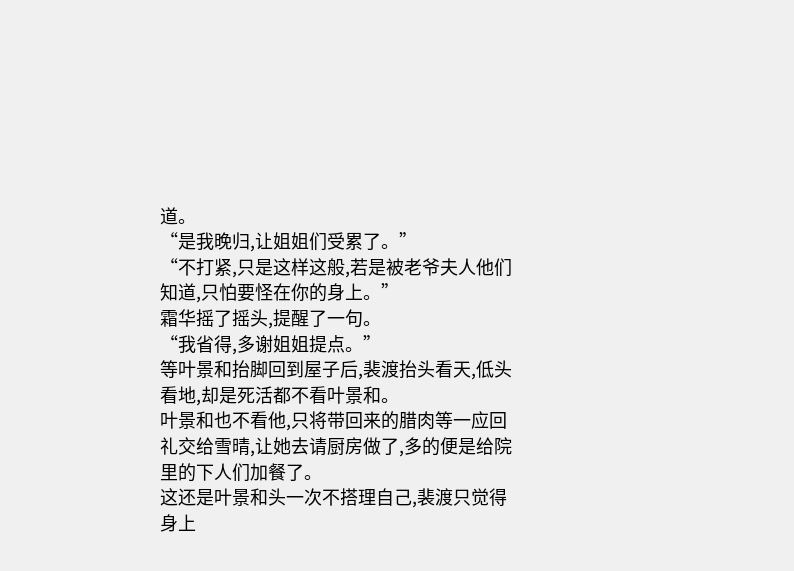道。
“是我晚归,让姐姐们受累了。”
“不打紧,只是这样这般,若是被老爷夫人他们知道,只怕要怪在你的身上。”
霜华摇了摇头,提醒了一句。
“我省得,多谢姐姐提点。”
等叶景和抬脚回到屋子后,裴渡抬头看天,低头看地,却是死活都不看叶景和。
叶景和也不看他,只将带回来的腊肉等一应回礼交给雪晴,让她去请厨房做了,多的便是给院里的下人们加餐了。
这还是叶景和头一次不搭理自己,裴渡只觉得身上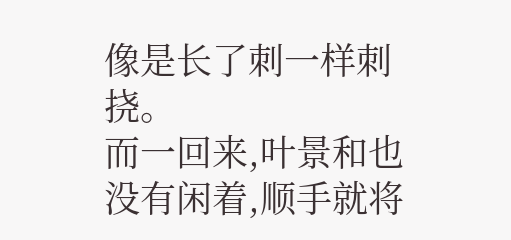像是长了刺一样刺挠。
而一回来,叶景和也没有闲着,顺手就将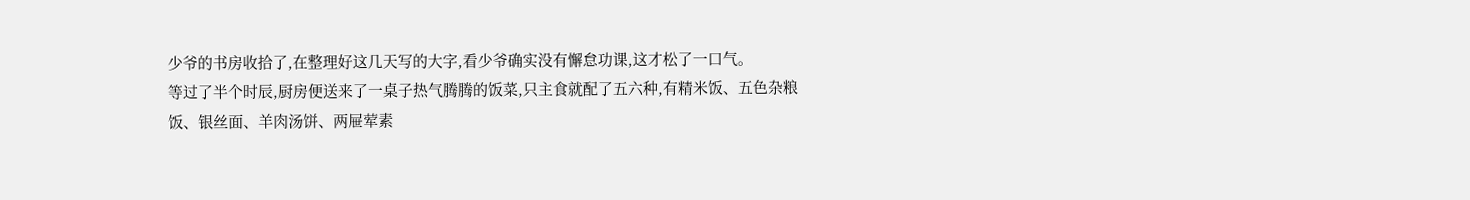少爷的书房收拾了,在整理好这几天写的大字,看少爷确实没有懈怠功课,这才松了一口气。
等过了半个时辰,厨房便送来了一桌子热气腾腾的饭菜,只主食就配了五六种,有精米饭、五色杂粮饭、银丝面、羊肉汤饼、两屉荤素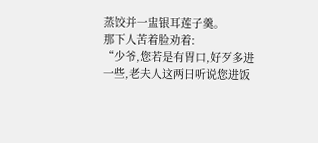蒸饺并一盅银耳莲子羹。
那下人苦着脸劝着:
“少爷,您若是有胃口,好歹多进一些,老夫人这两日听说您进饭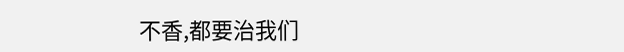不香,都要治我们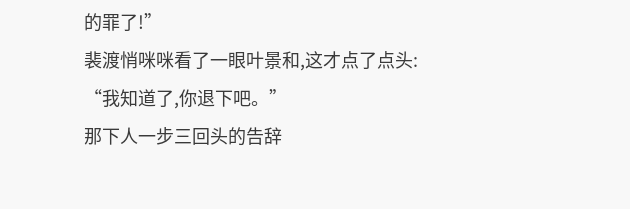的罪了!”
裴渡悄咪咪看了一眼叶景和,这才点了点头:
“我知道了,你退下吧。”
那下人一步三回头的告辞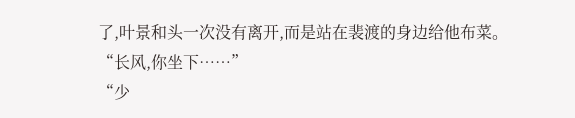了,叶景和头一次没有离开,而是站在裴渡的身边给他布菜。
“长风,你坐下……”
“少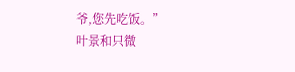爷,您先吃饭。”
叶景和只微